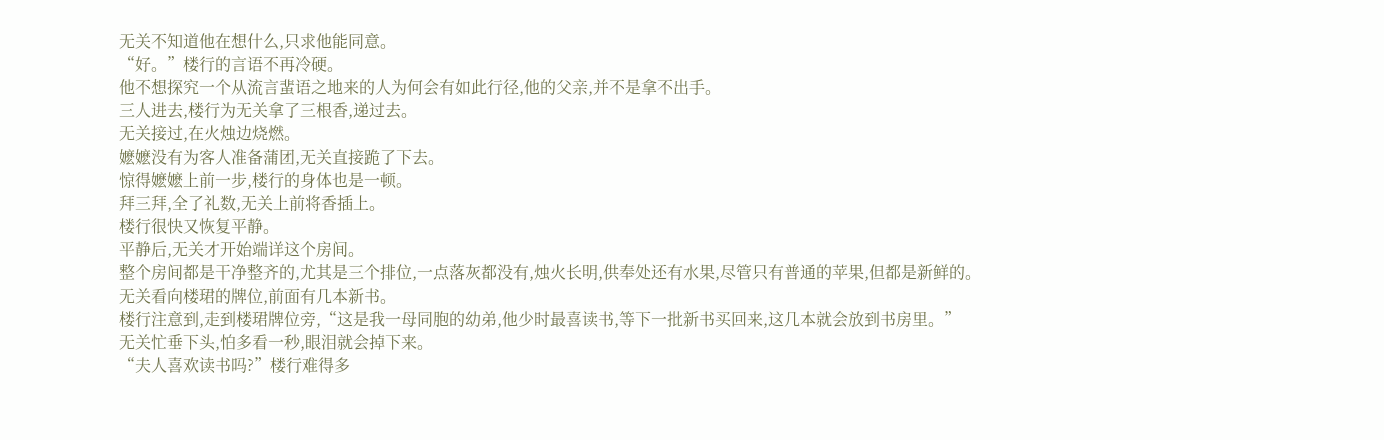无关不知道他在想什么,只求他能同意。
“好。”楼行的言语不再冷硬。
他不想探究一个从流言蜚语之地来的人为何会有如此行径,他的父亲,并不是拿不出手。
三人进去,楼行为无关拿了三根香,递过去。
无关接过,在火烛边烧燃。
嬷嬷没有为客人准备蒲团,无关直接跪了下去。
惊得嬷嬷上前一步,楼行的身体也是一顿。
拜三拜,全了礼数,无关上前将香插上。
楼行很快又恢复平静。
平静后,无关才开始端详这个房间。
整个房间都是干净整齐的,尤其是三个排位,一点落灰都没有,烛火长明,供奉处还有水果,尽管只有普通的苹果,但都是新鲜的。
无关看向楼珺的牌位,前面有几本新书。
楼行注意到,走到楼珺牌位旁,“这是我一母同胞的幼弟,他少时最喜读书,等下一批新书买回来,这几本就会放到书房里。”
无关忙垂下头,怕多看一秒,眼泪就会掉下来。
“夫人喜欢读书吗?”楼行难得多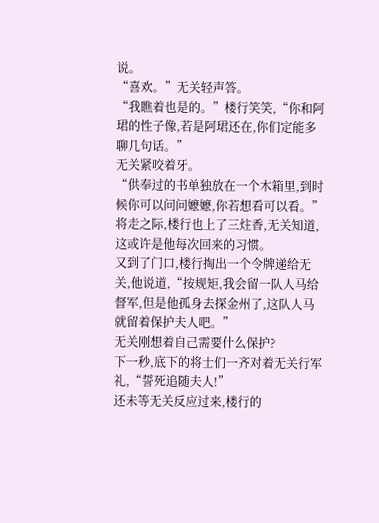说。
“喜欢。”无关轻声答。
“我瞧着也是的。”楼行笑笑,“你和阿珺的性子像,若是阿珺还在,你们定能多聊几句话。”
无关紧咬着牙。
“供奉过的书单独放在一个木箱里,到时候你可以问问嬷嬷,你若想看可以看。”
将走之际,楼行也上了三炷香,无关知道,这或许是他每次回来的习惯。
又到了门口,楼行掏出一个令牌递给无关,他说道,“按规矩,我会留一队人马给督军,但是他孤身去探金州了,这队人马就留着保护夫人吧。”
无关刚想着自己需要什么保护?
下一秒,底下的将士们一齐对着无关行军礼,“誓死追随夫人!”
还未等无关反应过来,楼行的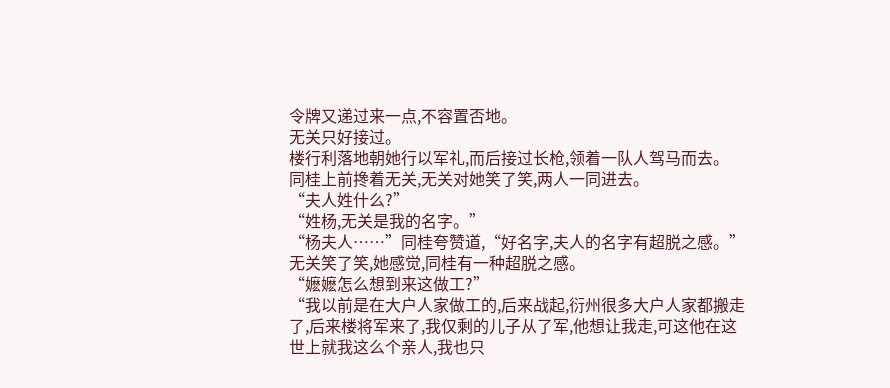令牌又递过来一点,不容置否地。
无关只好接过。
楼行利落地朝她行以军礼,而后接过长枪,领着一队人驾马而去。
同桂上前搀着无关,无关对她笑了笑,两人一同进去。
“夫人姓什么?”
“姓杨,无关是我的名字。”
“杨夫人……”同桂夸赞道,“好名字,夫人的名字有超脱之感。”
无关笑了笑,她感觉,同桂有一种超脱之感。
“嬷嬷怎么想到来这做工?”
“我以前是在大户人家做工的,后来战起,衍州很多大户人家都搬走了,后来楼将军来了,我仅剩的儿子从了军,他想让我走,可这他在这世上就我这么个亲人,我也只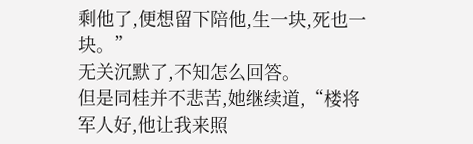剩他了,便想留下陪他,生一块,死也一块。”
无关沉默了,不知怎么回答。
但是同桂并不悲苦,她继续道,“楼将军人好,他让我来照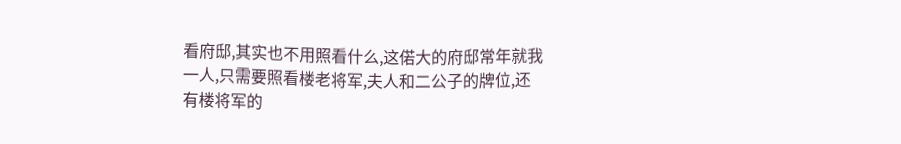看府邸,其实也不用照看什么,这偌大的府邸常年就我一人,只需要照看楼老将军,夫人和二公子的牌位,还有楼将军的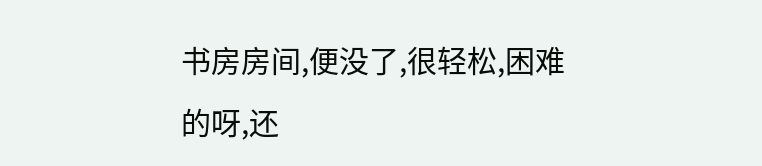书房房间,便没了,很轻松,困难的呀,还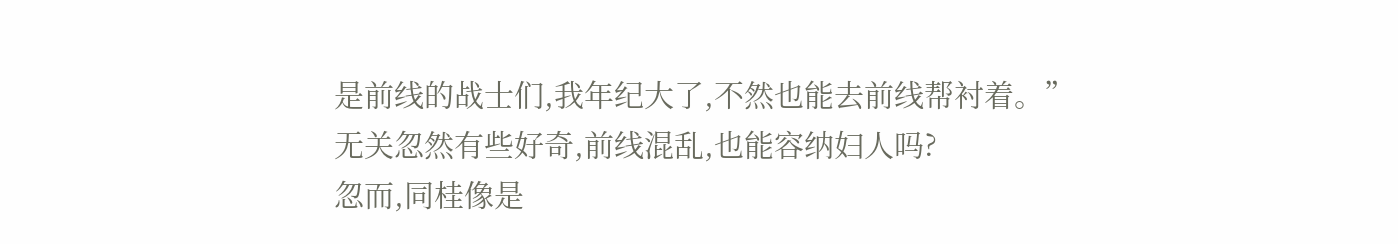是前线的战士们,我年纪大了,不然也能去前线帮衬着。”
无关忽然有些好奇,前线混乱,也能容纳妇人吗?
忽而,同桂像是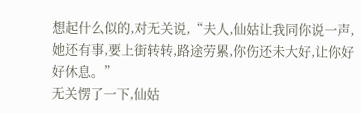想起什么似的,对无关说,“夫人,仙姑让我同你说一声,她还有事,要上街转转,路途劳累,你伤还未大好,让你好好休息。”
无关愣了一下,仙姑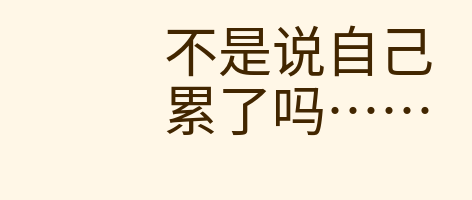不是说自己累了吗……